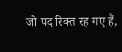जो पद रिक्त रह गए हैं,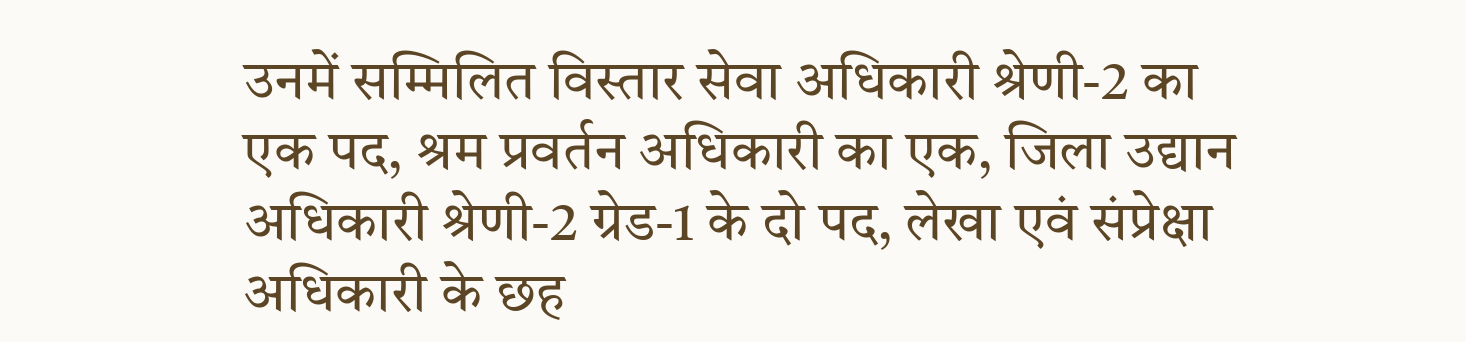उनमें सम्मिलित विस्तार सेवा अधिकारी श्रेणी-2 का एक पद, श्रम प्रवर्तन अधिकारी का एक, जिला उद्यान अधिकारी श्रेणी-2 ग्रेड-1 के दो पद, लेखा एवं संप्रेक्षा अधिकारी के छह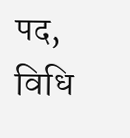पद, विधि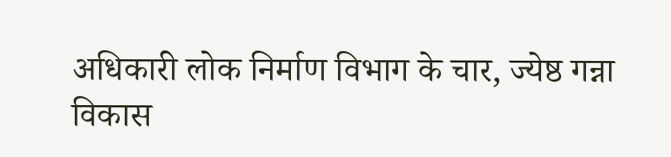अधिकारी लोक निर्माण विभाग के चार, ज्येष्ठ गन्ना विकास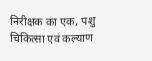निरीक्षक का एक, पशु चिकित्सा एवं कल्याण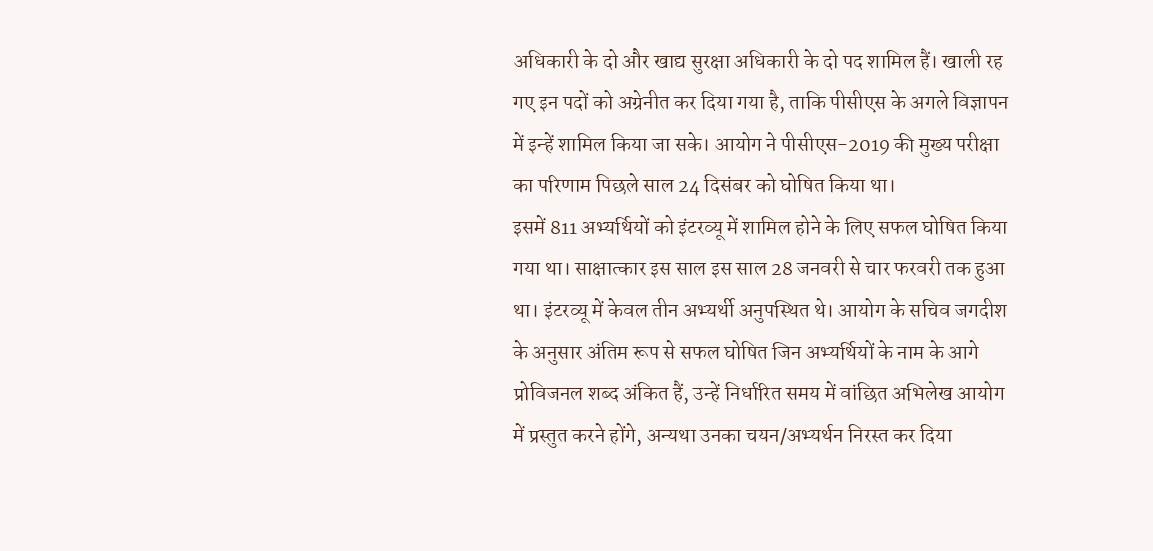अधिकारी के दो और खाद्य सुरक्षा अधिकारी के दो पद शामिल हैं। खाली रह गए इन पदों को अग्रेनीत कर दिया गया है, ताकि पीसीएस के अगले विज्ञापन में इन्हें शामिल किया जा सके। आयोग ने पीसीएस-2019 की मुख्य परीक्षा का परिणाम पिछले साल 24 दिसंबर को घोषित किया था।
इसमें 811 अभ्यर्थियों को इंटरव्यू में शामिल होने के लिए सफल घोषित किया गया था। साक्षात्कार इस साल इस साल 28 जनवरी से चार फरवरी तक हुआ था। इंटरव्यू में केवल तीन अभ्यर्थी अनुपस्थित थे। आयोग के सचिव जगदीश के अनुसार अंतिम रूप से सफल घोषित जिन अभ्यर्थियों के नाम के आगे प्रोविजनल शब्द अंकित हैं, उन्हें निर्धारित समय में वांछित अभिलेख आयोग में प्रस्तुत करने होंगे, अन्यथा उनका चयन/अभ्यर्थन निरस्त कर दिया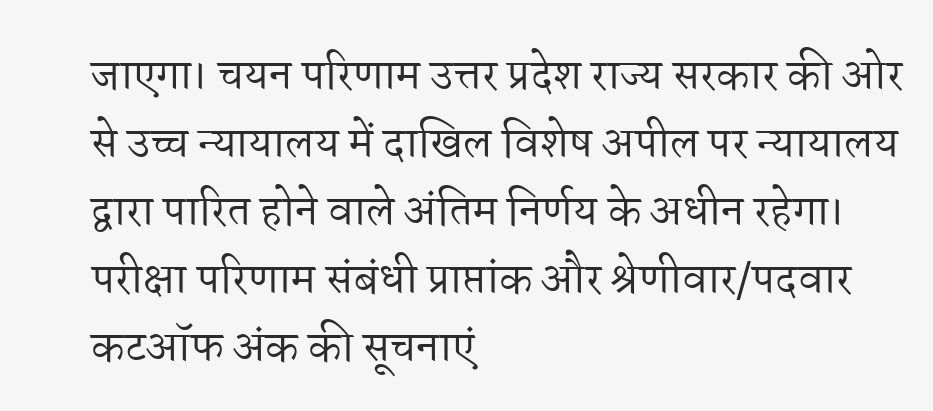जाएगा। चयन परिणाम उत्तर प्रदेश राज्य सरकार की ओर से उच्च न्यायालय में दाखिल विशेष अपील पर न्यायालय द्वारा पारित होने वाले अंतिम निर्णय के अधीन रहेगा। परीक्षा परिणाम संबंधी प्राप्तांक और श्रेणीवार/पदवार कटऑफ अंक की सूचनाएं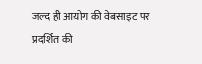जल्द ही आयोग की वेबसाइट पर प्रदर्शित की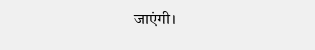जाएंगी।